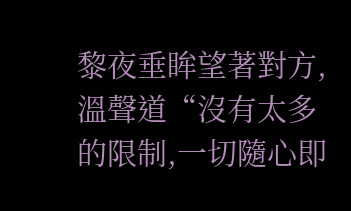黎夜垂眸望著對方,溫聲道“沒有太多的限制,一切隨心即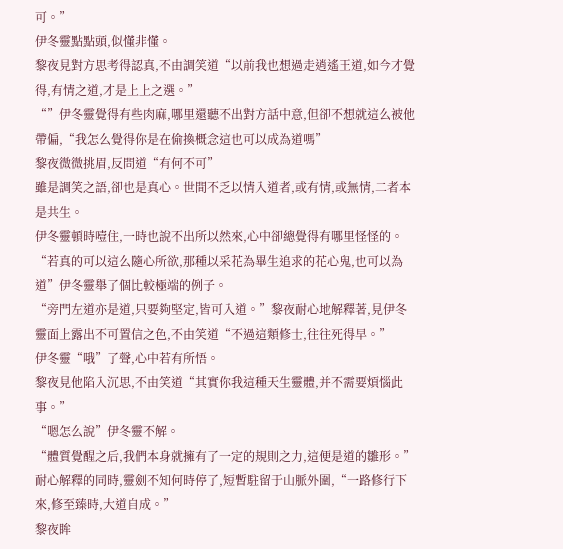可。”
伊冬靈點點頭,似懂非懂。
黎夜見對方思考得認真,不由調笑道“以前我也想過走逍遙王道,如今才覺得,有情之道,才是上上之選。”
“”伊冬靈覺得有些肉麻,哪里還聽不出對方話中意,但卻不想就這么被他帶偏,“我怎么覺得你是在偷換概念這也可以成為道嗎”
黎夜微微挑眉,反問道“有何不可”
雖是調笑之語,卻也是真心。世間不乏以情入道者,或有情,或無情,二者本是共生。
伊冬靈頓時噎住,一時也說不出所以然來,心中卻總覺得有哪里怪怪的。
“若真的可以這么隨心所欲,那種以采花為畢生追求的花心鬼,也可以為道”伊冬靈舉了個比較極端的例子。
“旁門左道亦是道,只要夠堅定,皆可入道。”黎夜耐心地解釋著,見伊冬靈面上露出不可置信之色,不由笑道“不過這類修士,往往死得早。”
伊冬靈“哦”了聲,心中若有所悟。
黎夜見他陷入沉思,不由笑道“其實你我這種天生靈體,并不需要煩惱此事。”
“嗯怎么說”伊冬靈不解。
“體質覺醒之后,我們本身就擁有了一定的規則之力,這便是道的雛形。”
耐心解釋的同時,靈劍不知何時停了,短暫駐留于山脈外圍,“一路修行下來,修至臻時,大道自成。”
黎夜眸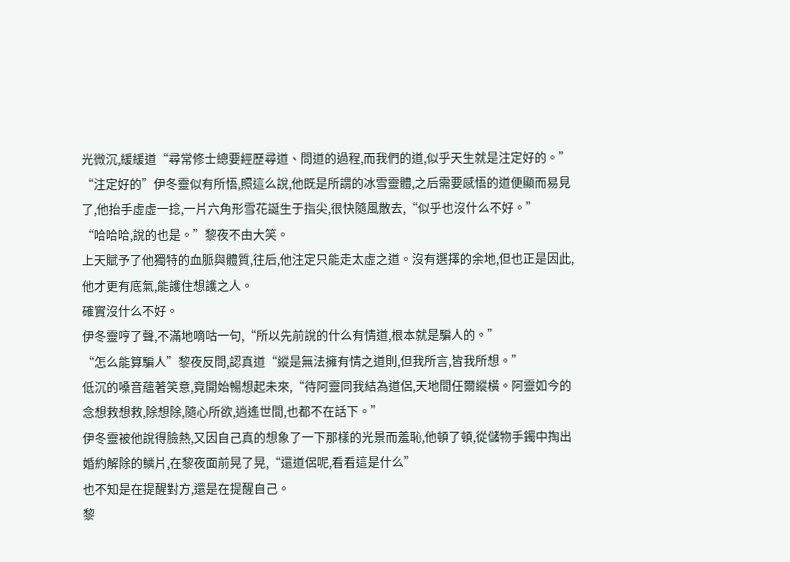光微沉,緩緩道“尋常修士總要經歷尋道、問道的過程,而我們的道,似乎天生就是注定好的。”
“注定好的”伊冬靈似有所悟,照這么說,他既是所謂的冰雪靈體,之后需要感悟的道便顯而易見了,他抬手虛虛一捻,一片六角形雪花誕生于指尖,很快隨風散去,“似乎也沒什么不好。”
“哈哈哈,說的也是。”黎夜不由大笑。
上天賦予了他獨特的血脈與體質,往后,他注定只能走太虛之道。沒有選擇的余地,但也正是因此,他才更有底氣,能護住想護之人。
確實沒什么不好。
伊冬靈哼了聲,不滿地嘀咕一句,“所以先前說的什么有情道,根本就是騙人的。”
“怎么能算騙人”黎夜反問,認真道“縱是無法擁有情之道則,但我所言,皆我所想。”
低沉的嗓音蘊著笑意,竟開始暢想起未來,“待阿靈同我結為道侶,天地間任爾縱橫。阿靈如今的念想救想救,除想除,隨心所欲,逍遙世間,也都不在話下。”
伊冬靈被他說得臉熱,又因自己真的想象了一下那樣的光景而羞恥,他頓了頓,從儲物手鐲中掏出婚約解除的鱗片,在黎夜面前晃了晃,“還道侶呢,看看這是什么”
也不知是在提醒對方,還是在提醒自己。
黎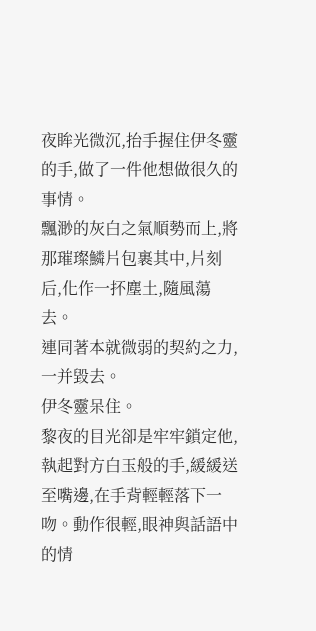夜眸光微沉,抬手握住伊冬靈的手,做了一件他想做很久的事情。
飄渺的灰白之氣順勢而上,將那璀璨鱗片包裹其中,片刻后,化作一抔塵土,隨風蕩去。
連同著本就微弱的契約之力,一并毀去。
伊冬靈呆住。
黎夜的目光卻是牢牢鎖定他,執起對方白玉般的手,緩緩送至嘴邊,在手背輕輕落下一吻。動作很輕,眼神與話語中的情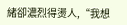緒卻濃烈得燙人,“我想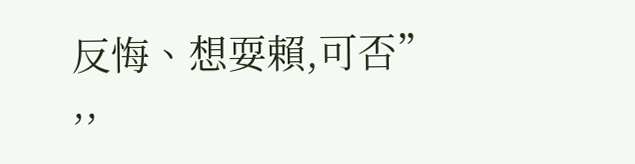反悔、想耍賴,可否”
,,